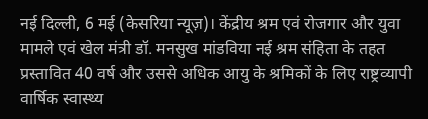नई दिल्ली, 6 मई (केसरिया न्यूज़)। केंद्रीय श्रम एवं रोजगार और युवा मामले एवं खेल मंत्री डॉ. मनसुख मांडविया नई श्रम संहिता के तहत प्रस्तावित 40 वर्ष और उससे अधिक आयु के श्रमिकों के लिए राष्ट्रव्यापी वार्षिक स्वास्थ्य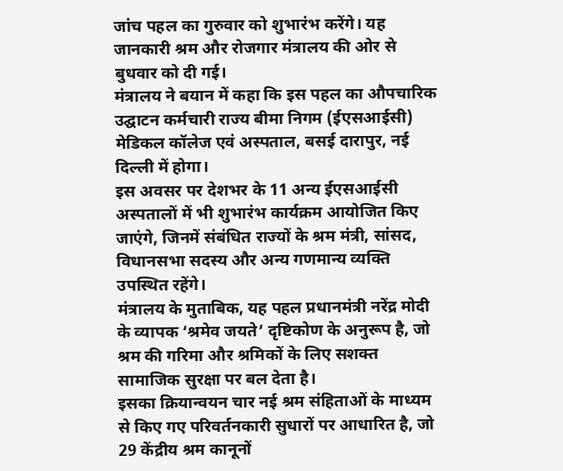जांच पहल का गुरुवार को शुभारंभ करेंगे। यह जानकारी श्रम और रोजगार मंत्रालय की ओर से बुधवार को दी गई।
मंत्रालय ने बयान में कहा कि इस पहल का औपचारिक उद्घाटन कर्मचारी राज्य बीमा निगम (ईएसआईसी) मेडिकल कॉलेज एवं अस्पताल, बसई दारापुर, नई दिल्ली में होगा।
इस अवसर पर देशभर के 11 अन्य ईएसआईसी अस्पतालों में भी शुभारंभ कार्यक्रम आयोजित किए जाएंगे, जिनमें संबंधित राज्यों के श्रम मंत्री, सांसद, विधानसभा सदस्य और अन्य गणमान्य व्यक्ति उपस्थित रहेंगे।
मंत्रालय के मुताबिक, यह पहल प्रधानमंत्री नरेंद्र मोदी के व्यापक ‘श्रमेव जयते’ दृष्टिकोण के अनुरूप है, जो श्रम की गरिमा और श्रमिकों के लिए सशक्त सामाजिक सुरक्षा पर बल देता है।
इसका क्रियान्वयन चार नई श्रम संहिताओं के माध्यम से किए गए परिवर्तनकारी सुधारों पर आधारित है, जो 29 केंद्रीय श्रम कानूनों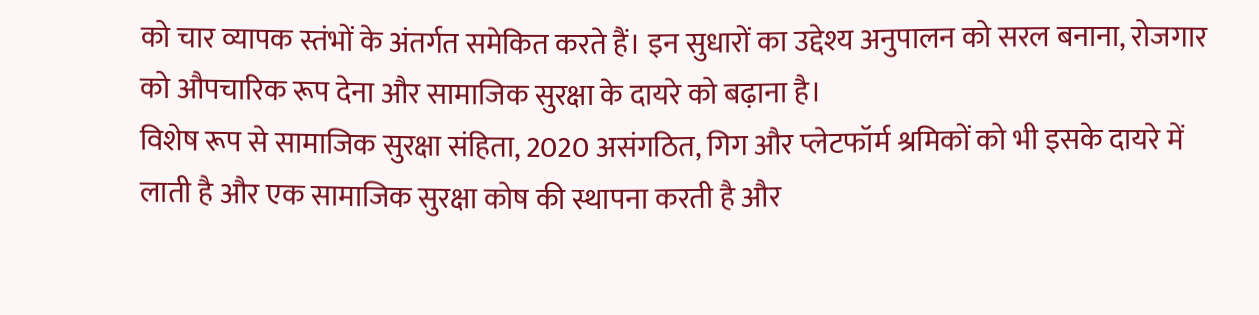को चार व्यापक स्तंभों के अंतर्गत समेकित करते हैं। इन सुधारों का उद्देश्य अनुपालन को सरल बनाना, रोजगार को औपचारिक रूप देना और सामाजिक सुरक्षा के दायरे को बढ़ाना है।
विशेष रूप से सामाजिक सुरक्षा संहिता, 2020 असंगठित, गिग और प्लेटफॉर्म श्रमिकों को भी इसके दायरे में लाती है और एक सामाजिक सुरक्षा कोष की स्थापना करती है और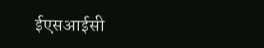ईएसआईसी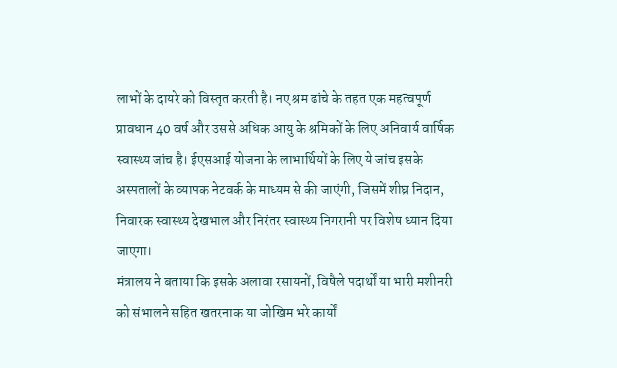लाभों के दायरे को विस्तृत करती है। नए श्रम ढांचे के तहत एक महत्वपूर्ण प्रावधान 40 वर्ष और उससे अधिक आयु के श्रमिकों के लिए अनिवार्य वार्षिक स्वास्थ्य जांच है। ईएसआई योजना के लाभार्थियों के लिए ये जांच इसके अस्पतालों के व्यापक नेटवर्क के माध्यम से की जाएंगी, जिसमें शीघ्र निदान, निवारक स्वास्थ्य देखभाल और निरंतर स्वास्थ्य निगरानी पर विशेष ध्यान दिया जाएगा।
मंत्रालय ने बताया कि इसके अलावा रसायनों, विषैले पदार्थों या भारी मशीनरी को संभालने सहित खतरनाक या जोखिम भरे कार्यों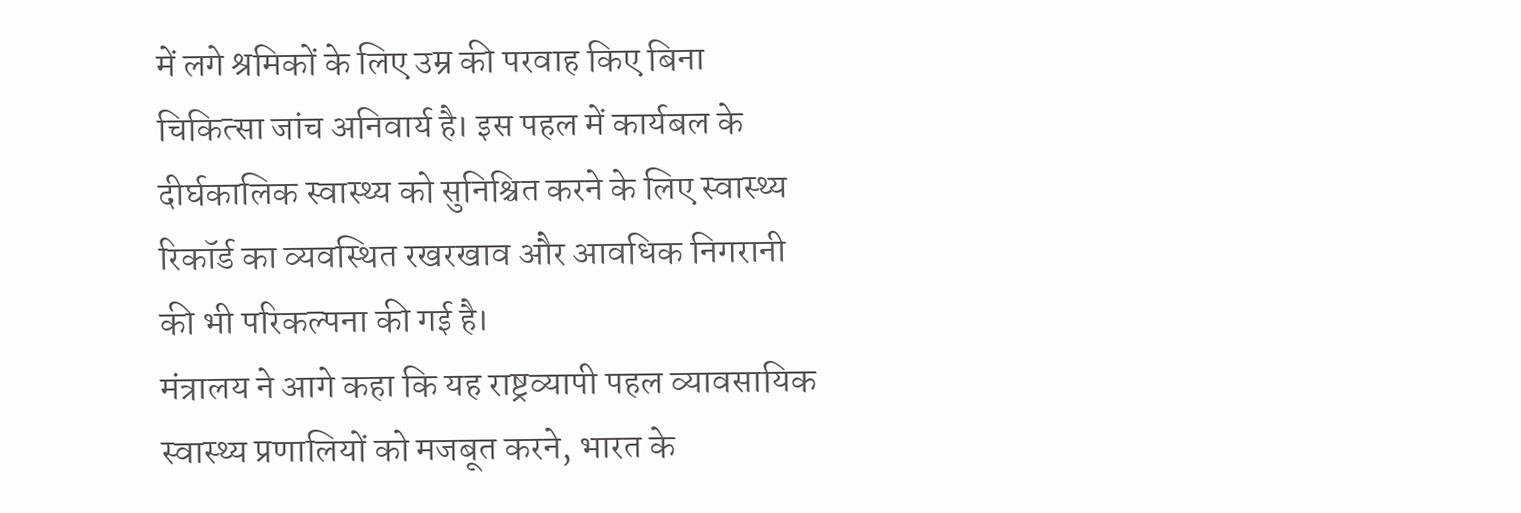में लगे श्रमिकों के लिए उम्र की परवाह किए बिना चिकित्सा जांच अनिवार्य है। इस पहल में कार्यबल के दीर्घकालिक स्वास्थ्य को सुनिश्चित करने के लिए स्वास्थ्य रिकॉर्ड का व्यवस्थित रखरखाव और आवधिक निगरानी की भी परिकल्पना की गई है।
मंत्रालय ने आगे कहा कि यह राष्ट्रव्यापी पहल व्यावसायिक स्वास्थ्य प्रणालियों को मजबूत करने, भारत के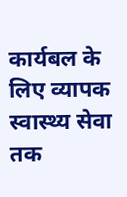कार्यबल के लिए व्यापक स्वास्थ्य सेवा तक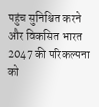पहुंच सुनिश्चित करने और विकसित भारत 2047 की परिकल्पना को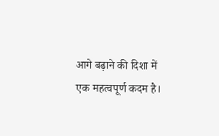आगे बढ़ाने की दिशा में एक महत्वपूर्ण कदम है।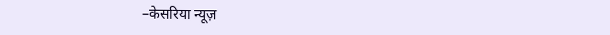–केसरिया न्यूज़